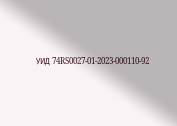УИД 74RS0027-01-2023-000110-92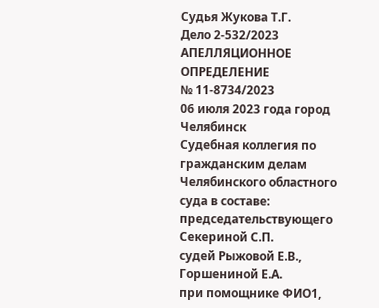Судья Жукова Т.Г.
Дело 2-532/2023
АПЕЛЛЯЦИОННОЕ ОПРЕДЕЛЕНИЕ
№ 11-8734/2023
06 июля 2023 года город Челябинск
Судебная коллегия по гражданским делам Челябинского областного суда в составе:
председательствующего Секериной С.П.
судей Рыжовой Е.В., Горшениной Е.А.
при помощнике ФИО1,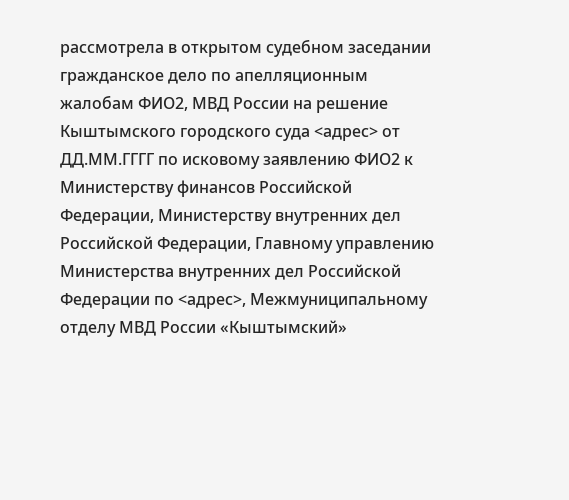рассмотрела в открытом судебном заседании гражданское дело по апелляционным жалобам ФИО2, МВД России на решение Кыштымского городского суда <адрес> от ДД.ММ.ГГГГ по исковому заявлению ФИО2 к Министерству финансов Российской Федерации, Министерству внутренних дел Российской Федерации, Главному управлению Министерства внутренних дел Российской Федерации по <адрес>, Межмуниципальному отделу МВД России «Кыштымский»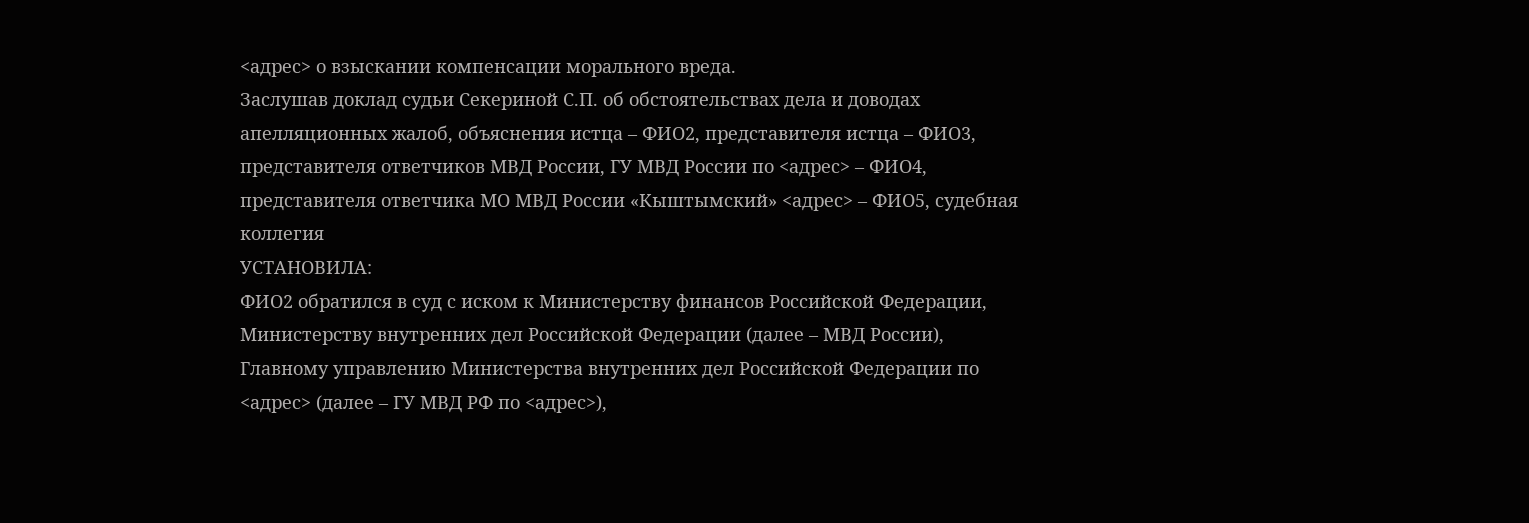<адрес> о взыскании компенсации морального вреда.
Заслушав доклад судьи Секериной С.П. об обстоятельствах дела и доводах апелляционных жалоб, объяснения истца – ФИО2, представителя истца – ФИО3, представителя ответчиков МВД России, ГУ МВД России по <адрес> – ФИО4, представителя ответчика МО МВД России «Кыштымский» <адрес> – ФИО5, судебная коллегия
УСТАНОВИЛА:
ФИО2 обратился в суд с иском к Министерству финансов Российской Федерации, Министерству внутренних дел Российской Федерации (далее – МВД России), Главному управлению Министерства внутренних дел Российской Федерации по <адрес> (далее – ГУ МВД РФ по <адрес>),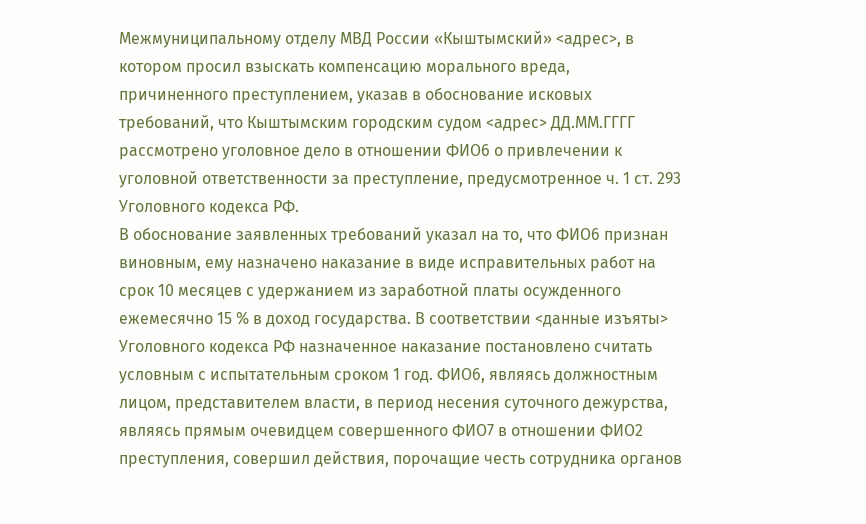Межмуниципальному отделу МВД России «Кыштымский» <адрес>, в котором просил взыскать компенсацию морального вреда, причиненного преступлением, указав в обоснование исковых требований, что Кыштымским городским судом <адрес> ДД.ММ.ГГГГ рассмотрено уголовное дело в отношении ФИО6 о привлечении к уголовной ответственности за преступление, предусмотренное ч. 1 ст. 293 Уголовного кодекса РФ.
В обоснование заявленных требований указал на то, что ФИО6 признан виновным, ему назначено наказание в виде исправительных работ на срок 10 месяцев с удержанием из заработной платы осужденного ежемесячно 15 % в доход государства. В соответствии <данные изъяты> Уголовного кодекса РФ назначенное наказание постановлено считать условным с испытательным сроком 1 год. ФИО6, являясь должностным лицом, представителем власти, в период несения суточного дежурства, являясь прямым очевидцем совершенного ФИО7 в отношении ФИО2 преступления, совершил действия, порочащие честь сотрудника органов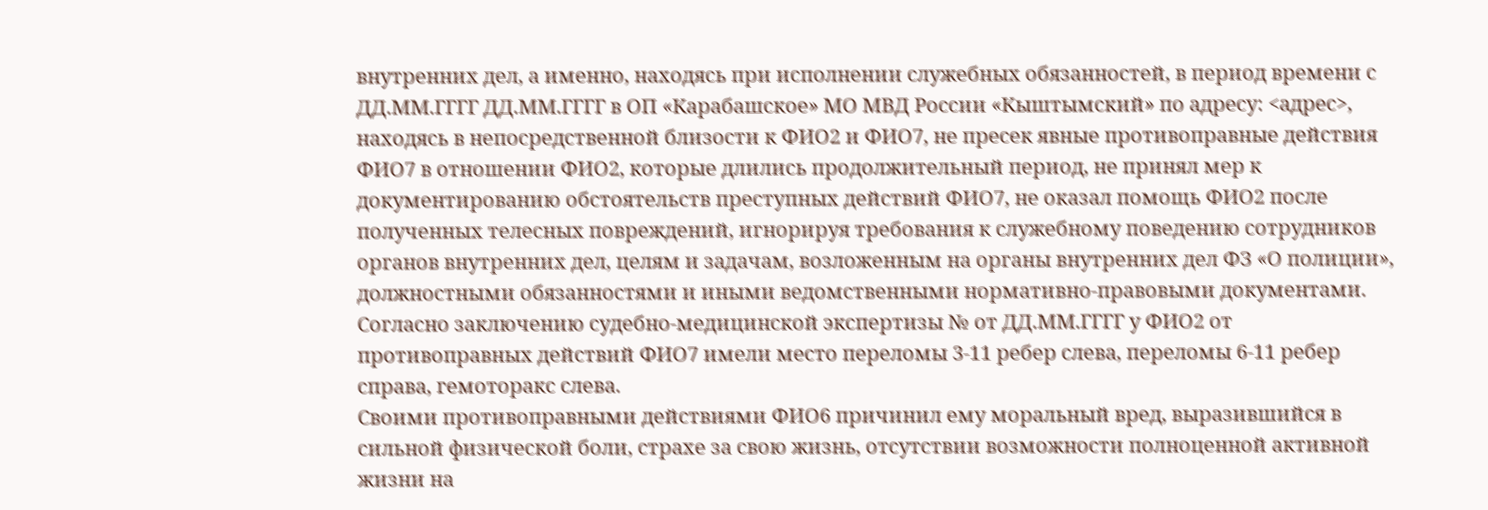внутренних дел, а именно, находясь при исполнении служебных обязанностей, в период времени с ДД.ММ.ГГГГ ДД.ММ.ГГГГ в ОП «Карабашское» МО МВД России «Кыштымский» по адресу: <адрес>, находясь в непосредственной близости к ФИО2 и ФИО7, не пресек явные противоправные действия ФИО7 в отношении ФИО2, которые длились продолжительный период, не принял мер к документированию обстоятельств преступных действий ФИО7, не оказал помощь ФИО2 после полученных телесных повреждений, игнорируя требования к служебному поведению сотрудников органов внутренних дел, целям и задачам, возложенным на органы внутренних дел ФЗ «О полиции», должностными обязанностями и иными ведомственными нормативно-правовыми документами. Согласно заключению судебно-медицинской экспертизы № от ДД.ММ.ГГГГ у ФИО2 от противоправных действий ФИО7 имели место переломы 3-11 ребер слева, переломы 6-11 ребер справа, гемоторакс слева.
Своими противоправными действиями ФИО6 причинил ему моральный вред, выразившийся в сильной физической боли, страхе за свою жизнь, отсутствии возможности полноценной активной жизни на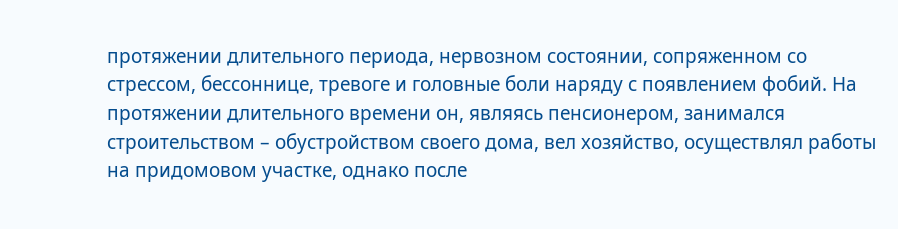протяжении длительного периода, нервозном состоянии, сопряженном со стрессом, бессоннице, тревоге и головные боли наряду с появлением фобий. На протяжении длительного времени он, являясь пенсионером, занимался строительством – обустройством своего дома, вел хозяйство, осуществлял работы на придомовом участке, однако после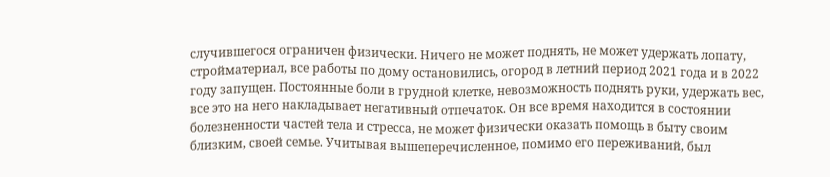случившегося ограничен физически. Ничего не может поднять, не может удержать лопату, стройматериал, все работы по дому остановились, огород в летний период 2021 года и в 2022 году запущен. Постоянные боли в грудной клетке, невозможность поднять руки, удержать вес, все это на него накладывает негативный отпечаток. Он все время находится в состоянии болезненности частей тела и стресса, не может физически оказать помощь в быту своим близким, своей семье. Учитывая вышеперечисленное, помимо его переживаний, был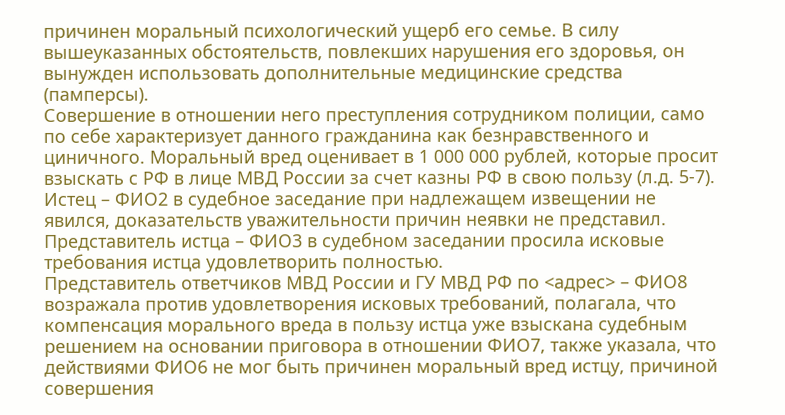причинен моральный психологический ущерб его семье. В силу вышеуказанных обстоятельств, повлекших нарушения его здоровья, он вынужден использовать дополнительные медицинские средства (памперсы).
Совершение в отношении него преступления сотрудником полиции, само по себе характеризует данного гражданина как безнравственного и циничного. Моральный вред оценивает в 1 000 000 рублей, которые просит взыскать с РФ в лице МВД России за счет казны РФ в свою пользу (л.д. 5-7).
Истец – ФИО2 в судебное заседание при надлежащем извещении не явился, доказательств уважительности причин неявки не представил.
Представитель истца – ФИО3 в судебном заседании просила исковые требования истца удовлетворить полностью.
Представитель ответчиков МВД России и ГУ МВД РФ по <адрес> – ФИО8 возражала против удовлетворения исковых требований, полагала, что компенсация морального вреда в пользу истца уже взыскана судебным решением на основании приговора в отношении ФИО7, также указала, что действиями ФИО6 не мог быть причинен моральный вред истцу, причиной совершения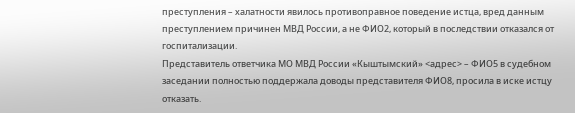преступления – халатности явилось противоправное поведение истца, вред данным преступлением причинен МВД России, а не ФИО2, который в последствии отказался от госпитализации.
Представитель ответчика МО МВД России «Кыштымский» <адрес> – ФИО5 в судебном заседании полностью поддержала доводы представителя ФИО8, просила в иске истцу отказать.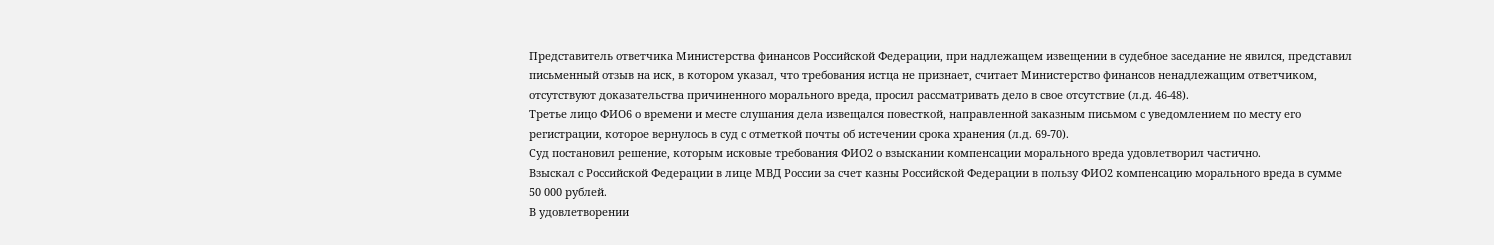Представитель ответчика Министерства финансов Российской Федерации, при надлежащем извещении в судебное заседание не явился, представил письменный отзыв на иск, в котором указал, что требования истца не признает, считает Министерство финансов ненадлежащим ответчиком, отсутствуют доказательства причиненного морального вреда, просил рассматривать дело в свое отсутствие (л.д. 46-48).
Третье лицо ФИО6 о времени и месте слушания дела извещался повесткой, направленной заказным письмом с уведомлением по месту его регистрации, которое вернулось в суд с отметкой почты об истечении срока хранения (л.д. 69-70).
Суд постановил решение, которым исковые требования ФИО2 о взыскании компенсации морального вреда удовлетворил частично.
Взыскал с Российской Федерации в лице МВД России за счет казны Российской Федерации в пользу ФИО2 компенсацию морального вреда в сумме 50 000 рублей.
В удовлетворении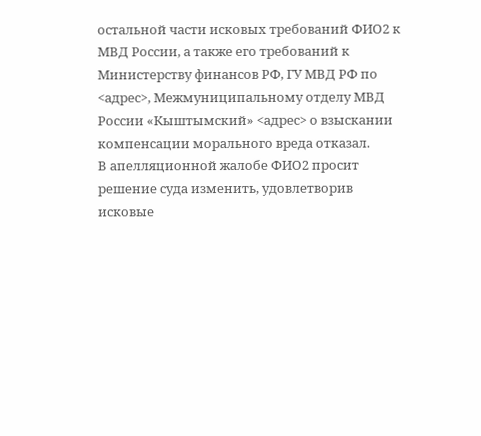остальной части исковых требований ФИО2 к МВД России, а также его требований к Министерству финансов РФ, ГУ МВД РФ по <адрес>, Межмуниципальному отделу МВД России «Кыштымский» <адрес> о взыскании компенсации морального вреда отказал.
В апелляционной жалобе ФИО2 просит решение суда изменить, удовлетворив исковые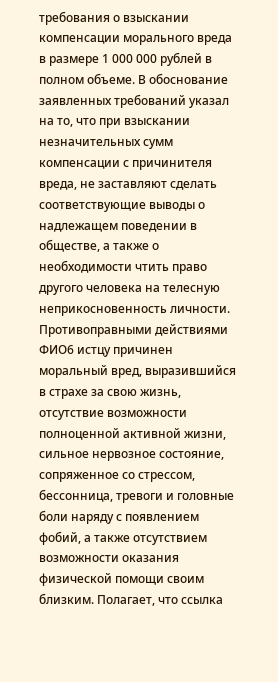требования о взыскании компенсации морального вреда в размере 1 000 000 рублей в полном объеме. В обоснование заявленных требований указал на то, что при взыскании незначительных сумм компенсации с причинителя вреда, не заставляют сделать соответствующие выводы о надлежащем поведении в обществе, а также о необходимости чтить право другого человека на телесную неприкосновенность личности. Противоправными действиями ФИО6 истцу причинен моральный вред, выразившийся в страхе за свою жизнь, отсутствие возможности полноценной активной жизни, сильное нервозное состояние, сопряженное со стрессом, бессонница, тревоги и головные боли наряду с появлением фобий, а также отсутствием возможности оказания физической помощи своим близким. Полагает, что ссылка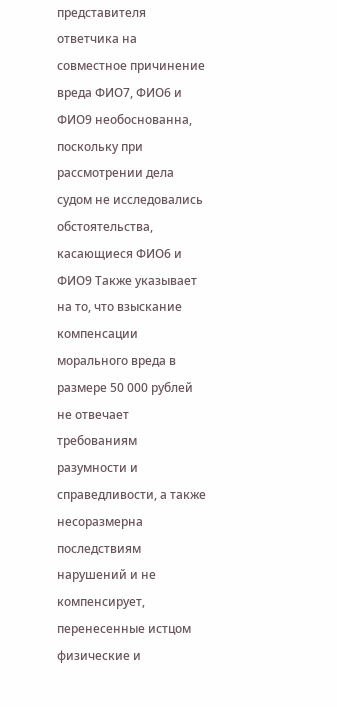представителя ответчика на совместное причинение вреда ФИО7, ФИО6 и ФИО9 необоснованна, поскольку при рассмотрении дела судом не исследовались обстоятельства, касающиеся ФИО6 и ФИО9 Также указывает на то, что взыскание компенсации морального вреда в размере 50 000 рублей не отвечает требованиям разумности и справедливости, а также несоразмерна последствиям нарушений и не компенсирует, перенесенные истцом физические и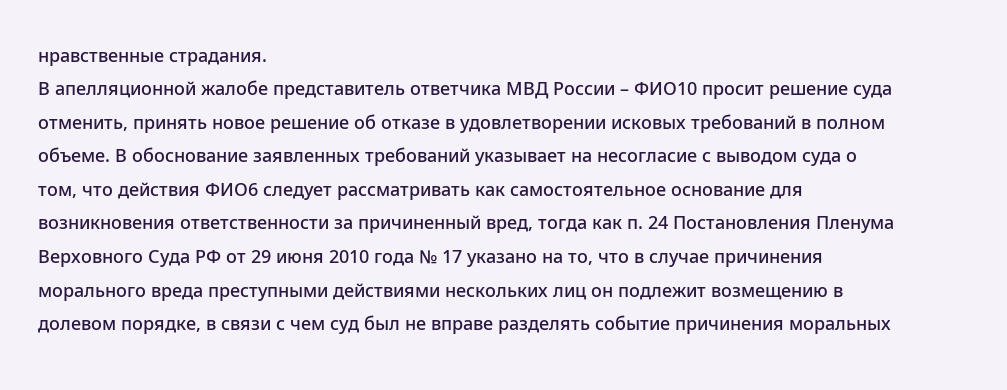нравственные страдания.
В апелляционной жалобе представитель ответчика МВД России – ФИО10 просит решение суда отменить, принять новое решение об отказе в удовлетворении исковых требований в полном объеме. В обоснование заявленных требований указывает на несогласие с выводом суда о том, что действия ФИО6 следует рассматривать как самостоятельное основание для возникновения ответственности за причиненный вред, тогда как п. 24 Постановления Пленума Верховного Суда РФ от 29 июня 2010 года № 17 указано на то, что в случае причинения морального вреда преступными действиями нескольких лиц он подлежит возмещению в долевом порядке, в связи с чем суд был не вправе разделять событие причинения моральных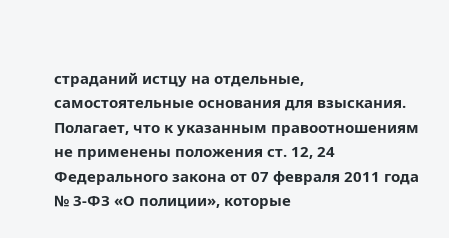страданий истцу на отдельные, самостоятельные основания для взыскания. Полагает, что к указанным правоотношениям не применены положения ст. 12, 24 Федерального закона от 07 февраля 2011 года № 3-ФЗ «О полиции», которые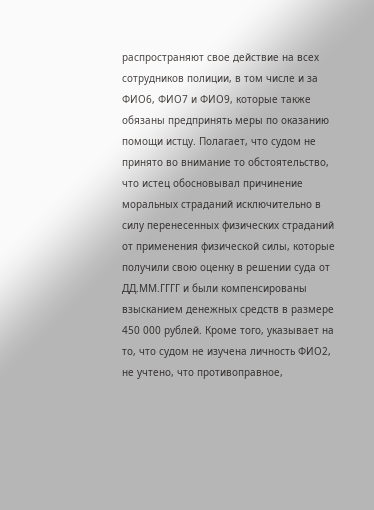распространяют свое действие на всех сотрудников полиции, в том числе и за ФИО6, ФИО7 и ФИО9, которые также обязаны предпринять меры по оказанию помощи истцу. Полагает, что судом не принято во внимание то обстоятельство, что истец обосновывал причинение моральных страданий исключительно в силу перенесенных физических страданий от применения физической силы, которые получили свою оценку в решении суда от ДД.ММ.ГГГГ и были компенсированы взысканием денежных средств в размере 450 000 рублей. Кроме того, указывает на то, что судом не изучена личность ФИО2, не учтено, что противоправное,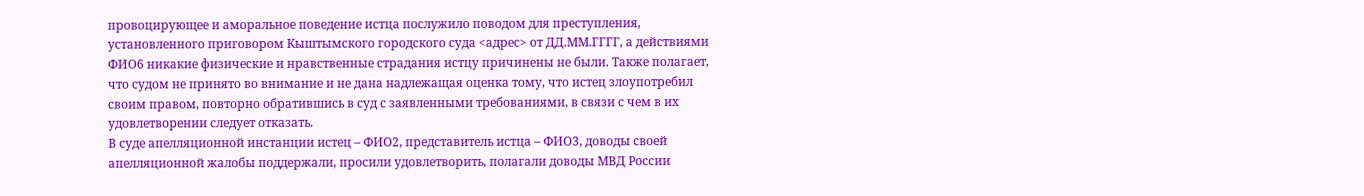провоцирующее и аморальное поведение истца послужило поводом для преступления, установленного приговором Кыштымского городского суда <адрес> от ДД.ММ.ГГГГ, а действиями ФИО6 никакие физические и нравственные страдания истцу причинены не были. Также полагает, что судом не принято во внимание и не дана надлежащая оценка тому, что истец злоупотребил своим правом, повторно обратившись в суд с заявленными требованиями, в связи с чем в их удовлетворении следует отказать.
В суде апелляционной инстанции истец – ФИО2, представитель истца – ФИО3, доводы своей апелляционной жалобы поддержали, просили удовлетворить, полагали доводы МВД России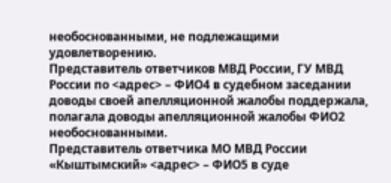необоснованными, не подлежащими удовлетворению.
Представитель ответчиков МВД России, ГУ МВД России по <адрес> – ФИО4 в судебном заседании доводы своей апелляционной жалобы поддержала, полагала доводы апелляционной жалобы ФИО2 необоснованными.
Представитель ответчика МО МВД России «Кыштымский» <адрес> – ФИО5 в суде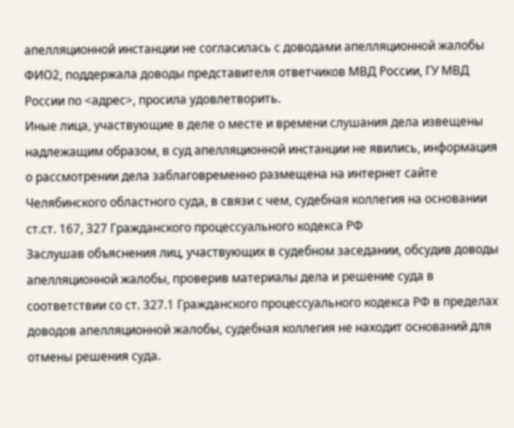апелляционной инстанции не согласилась с доводами апелляционной жалобы ФИО2, поддержала доводы представителя ответчиков МВД России, ГУ МВД России по <адрес>, просила удовлетворить.
Иные лица, участвующие в деле о месте и времени слушания дела извещены надлежащим образом, в суд апелляционной инстанции не явились, информация о рассмотрении дела заблаговременно размещена на интернет сайте Челябинского областного суда, в связи с чем, судебная коллегия на основании ст.ст. 167, 327 Гражданского процессуального кодекса РФ
Заслушав объяснения лиц, участвующих в судебном заседании, обсудив доводы апелляционной жалобы, проверив материалы дела и решение суда в соответствии со ст. 327.1 Гражданского процессуального кодекса РФ в пределах доводов апелляционной жалобы, судебная коллегия не находит оснований для отмены решения суда.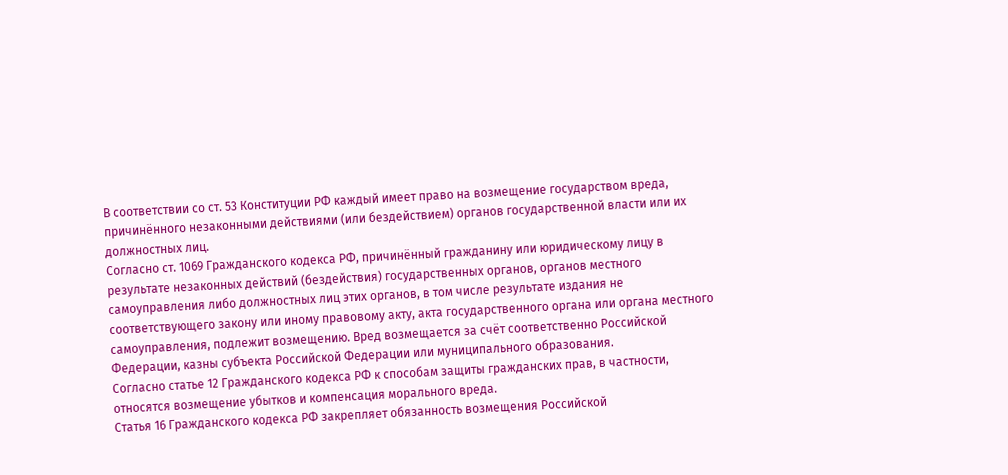В соответствии со ст. 53 Конституции РФ каждый имеет право на возмещение государством вреда, причинённого незаконными действиями (или бездействием) органов государственной власти или их должностных лиц.
Согласно ст. 1069 Гражданского кодекса РФ, причинённый гражданину или юридическому лицу в результате незаконных действий (бездействия) государственных органов, органов местного самоуправления либо должностных лиц этих органов, в том числе результате издания не соответствующего закону или иному правовому акту, акта государственного органа или органа местного самоуправления, подлежит возмещению. Вред возмещается за счёт соответственно Российской Федерации, казны субъекта Российской Федерации или муниципального образования.
Согласно статье 12 Гражданского кодекса РФ к способам защиты гражданских прав, в частности, относятся возмещение убытков и компенсация морального вреда.
Статья 16 Гражданского кодекса РФ закрепляет обязанность возмещения Российской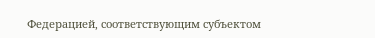Федерацией, соответствующим субъектом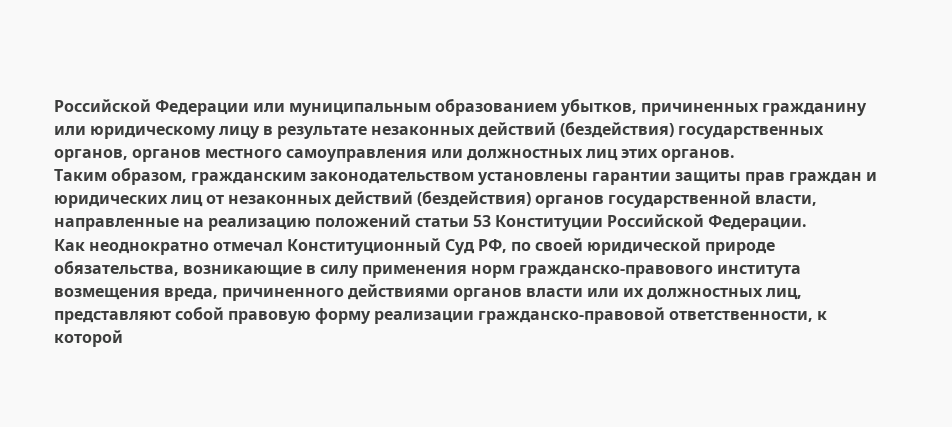Российской Федерации или муниципальным образованием убытков, причиненных гражданину или юридическому лицу в результате незаконных действий (бездействия) государственных органов, органов местного самоуправления или должностных лиц этих органов.
Таким образом, гражданским законодательством установлены гарантии защиты прав граждан и юридических лиц от незаконных действий (бездействия) органов государственной власти, направленные на реализацию положений статьи 53 Конституции Российской Федерации.
Как неоднократно отмечал Конституционный Суд РФ, по своей юридической природе обязательства, возникающие в силу применения норм гражданско-правового института возмещения вреда, причиненного действиями органов власти или их должностных лиц, представляют собой правовую форму реализации гражданско-правовой ответственности, к которой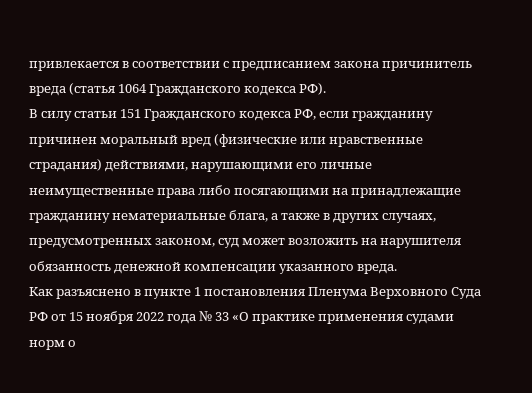привлекается в соответствии с предписанием закона причинитель вреда (статья 1064 Гражданского кодекса РФ).
В силу статьи 151 Гражданского кодекса РФ, если гражданину причинен моральный вред (физические или нравственные страдания) действиями, нарушающими его личные неимущественные права либо посягающими на принадлежащие гражданину нематериальные блага, а также в других случаях, предусмотренных законом, суд может возложить на нарушителя обязанность денежной компенсации указанного вреда.
Как разъяснено в пункте 1 постановления Пленума Верховного Суда РФ от 15 ноября 2022 года № 33 «О практике применения судами норм о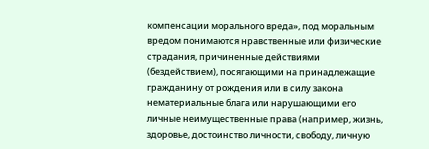компенсации морального вреда», под моральным вредом понимаются нравственные или физические страдания, причиненные действиями (бездействием), посягающими на принадлежащие гражданину от рождения или в силу закона нематериальные блага или нарушающими его личные неимущественные права (например, жизнь, здоровье, достоинство личности, свободу, личную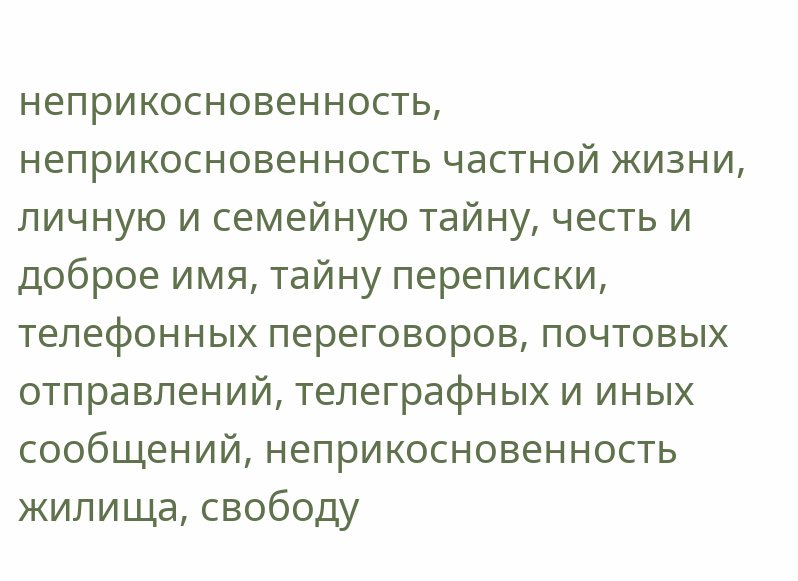неприкосновенность, неприкосновенность частной жизни, личную и семейную тайну, честь и доброе имя, тайну переписки, телефонных переговоров, почтовых отправлений, телеграфных и иных сообщений, неприкосновенность жилища, свободу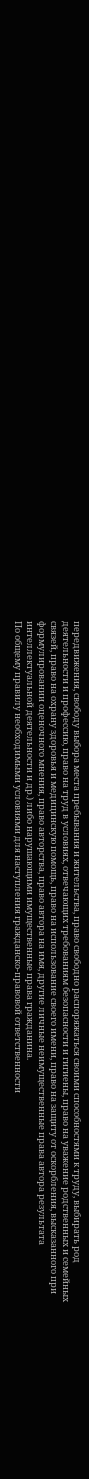передвижения, свободу выбора места пребывания и жительства, право свободно распоряжаться своими способностями к труду, выбирать род деятельности и профессию, право на труд в условиях, отвечающих требованиям безопасности и гигиены, право на уважение родственных и семейных связей, право на охрану здоровья и медицинскую помощь, право на использование своего имени, право на защиту от оскорбления, высказанного при формулировании оценочного мнения, право авторства, право автора на имя, другие личные неимущественные права автора результата интеллектуальной деятельности и др.) либо нарушающими имущественные права гражданина.
По общему правилу необходимыми условиями для наступления гражданско-правовой ответственности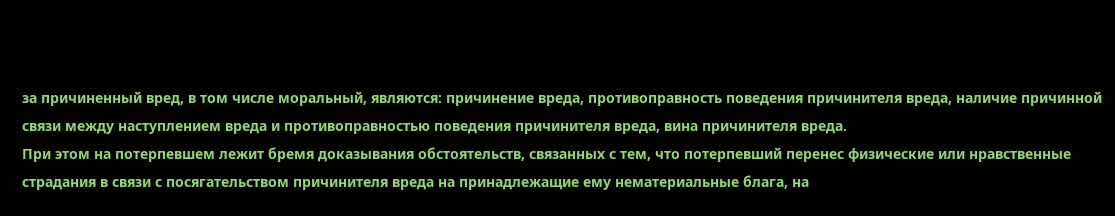за причиненный вред, в том числе моральный, являются: причинение вреда, противоправность поведения причинителя вреда, наличие причинной связи между наступлением вреда и противоправностью поведения причинителя вреда, вина причинителя вреда.
При этом на потерпевшем лежит бремя доказывания обстоятельств, связанных с тем, что потерпевший перенес физические или нравственные страдания в связи с посягательством причинителя вреда на принадлежащие ему нематериальные блага, на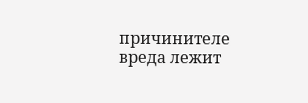причинителе вреда лежит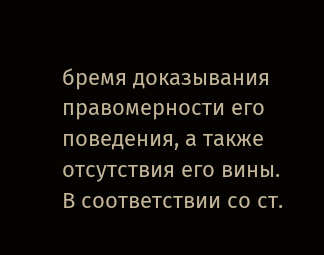бремя доказывания правомерности его поведения, а также отсутствия его вины.
В соответствии со ст.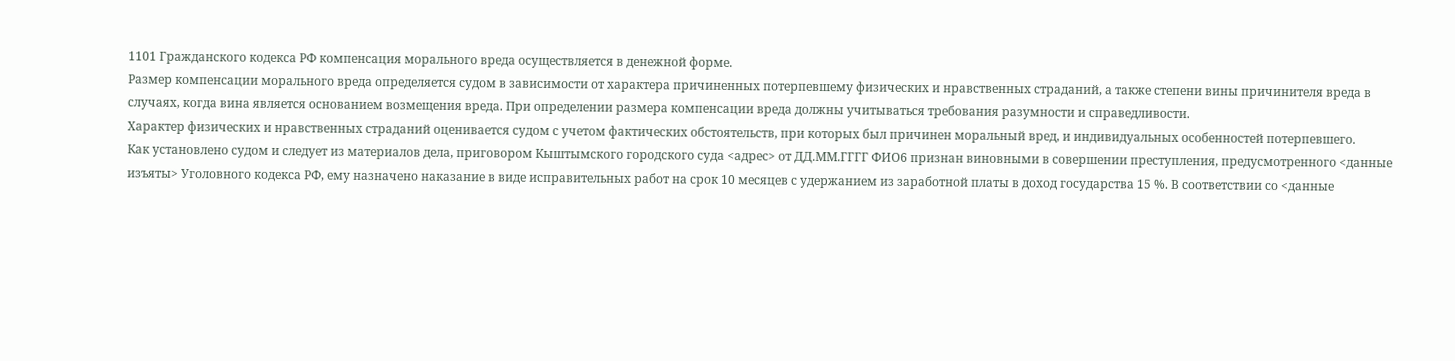1101 Гражданского кодекса РФ компенсация морального вреда осуществляется в денежной форме.
Размер компенсации морального вреда определяется судом в зависимости от характера причиненных потерпевшему физических и нравственных страданий, а также степени вины причинителя вреда в случаях, когда вина является основанием возмещения вреда. При определении размера компенсации вреда должны учитываться требования разумности и справедливости.
Характер физических и нравственных страданий оценивается судом с учетом фактических обстоятельств, при которых был причинен моральный вред, и индивидуальных особенностей потерпевшего.
Как установлено судом и следует из материалов дела, приговором Кыштымского городского суда <адрес> от ДД.ММ.ГГГГ ФИО6 признан виновными в совершении преступления, предусмотренного <данные изъяты> Уголовного кодекса РФ, ему назначено наказание в виде исправительных работ на срок 10 месяцев с удержанием из заработной платы в доход государства 15 %. В соответствии со <данные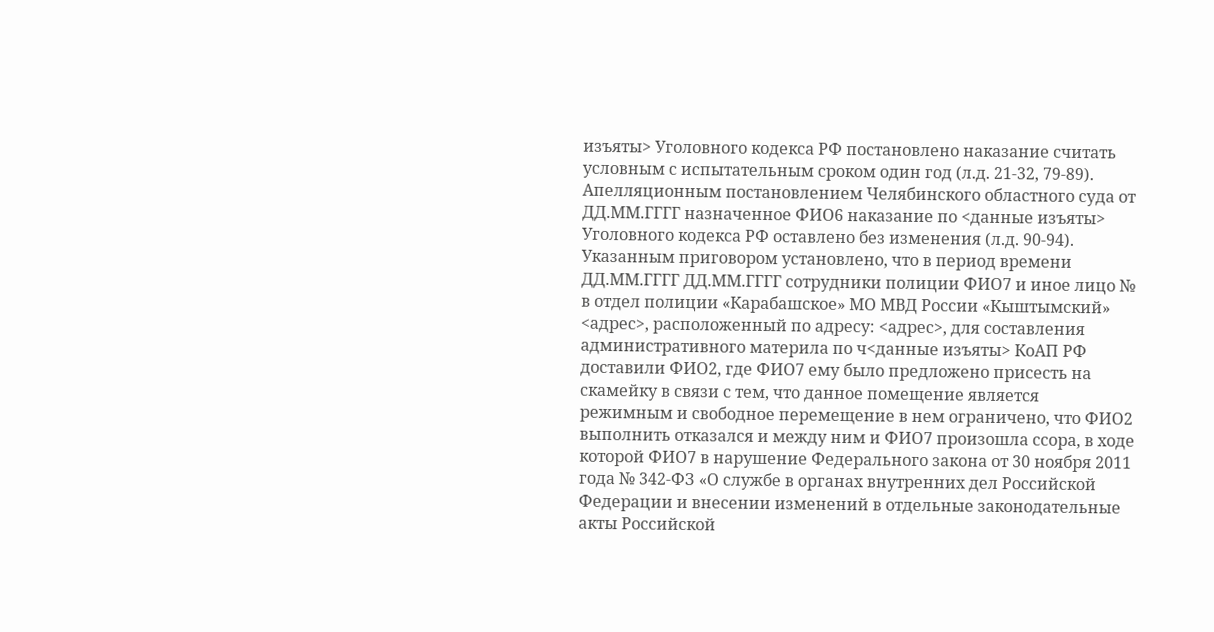изъяты> Уголовного кодекса РФ постановлено наказание считать условным с испытательным сроком один год (л.д. 21-32, 79-89).
Апелляционным постановлением Челябинского областного суда от ДД.ММ.ГГГГ назначенное ФИО6 наказание по <данные изъяты> Уголовного кодекса РФ оставлено без изменения (л.д. 90-94).
Указанным приговором установлено, что в период времени ДД.ММ.ГГГГ ДД.ММ.ГГГГ сотрудники полиции ФИО7 и иное лицо № в отдел полиции «Карабашское» МО МВД России «Кыштымский» <адрес>, расположенный по адресу: <адрес>, для составления административного материла по ч<данные изъяты> КоАП РФ доставили ФИО2, где ФИО7 ему было предложено присесть на скамейку в связи с тем, что данное помещение является режимным и свободное перемещение в нем ограничено, что ФИО2 выполнить отказался и между ним и ФИО7 произошла ссора, в ходе которой ФИО7 в нарушение Федерального закона от 30 ноября 2011 года № 342-ФЗ «О службе в органах внутренних дел Российской Федерации и внесении изменений в отдельные законодательные акты Российской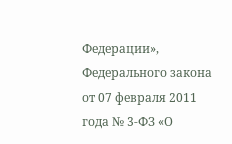Федерации», Федерального закона от 07 февраля 2011 года № 3-ФЗ «О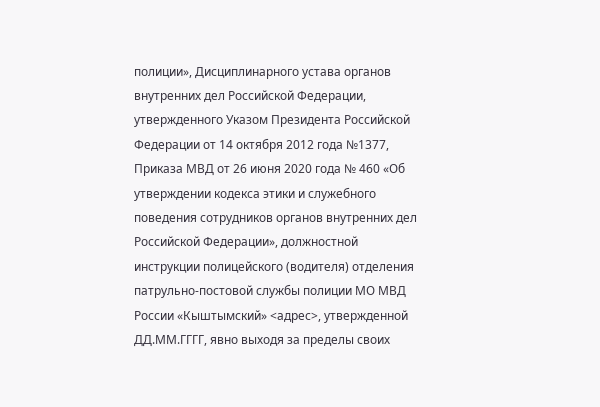полиции», Дисциплинарного устава органов внутренних дел Российской Федерации, утвержденного Указом Президента Российской Федерации от 14 октября 2012 года №1377, Приказа МВД от 26 июня 2020 года № 460 «Об утверждении кодекса этики и служебного поведения сотрудников органов внутренних дел Российской Федерации», должностной инструкции полицейского (водителя) отделения патрульно-постовой службы полиции МО МВД России «Кыштымский» <адрес>, утвержденной ДД.ММ.ГГГГ, явно выходя за пределы своих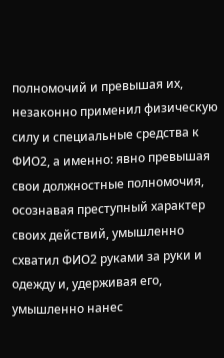полномочий и превышая их, незаконно применил физическую силу и специальные средства к ФИО2, а именно: явно превышая свои должностные полномочия, осознавая преступный характер своих действий, умышленно схватил ФИО2 руками за руки и одежду и, удерживая его, умышленно нанес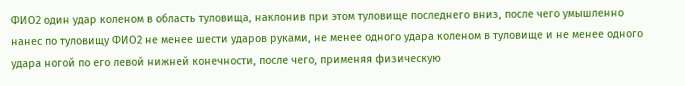ФИО2 один удар коленом в область туловища, наклонив при этом туловище последнего вниз, после чего умышленно нанес по туловищу ФИО2 не менее шести ударов руками, не менее одного удара коленом в туловище и не менее одного удара ногой по его левой нижней конечности, после чего, применяя физическую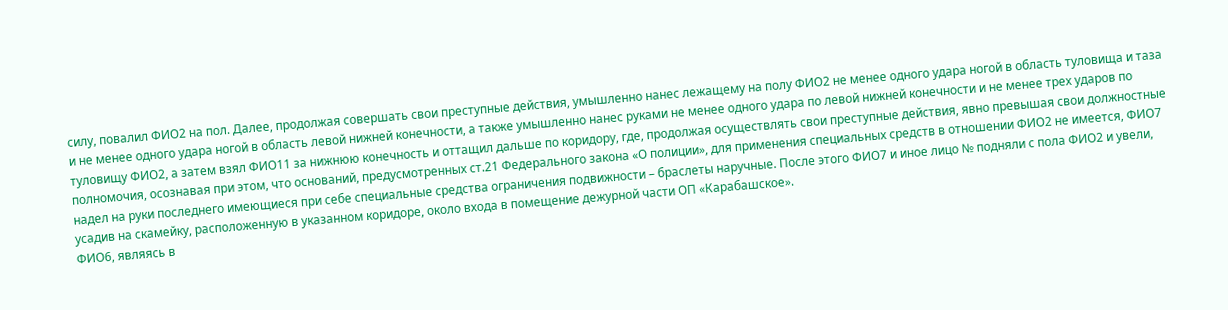силу, повалил ФИО2 на пол. Далее, продолжая совершать свои преступные действия, умышленно нанес лежащему на полу ФИО2 не менее одного удара ногой в область туловища и таза и не менее одного удара ногой в область левой нижней конечности, а также умышленно нанес руками не менее одного удара по левой нижней конечности и не менее трех ударов по туловищу ФИО2, а затем взял ФИО11 за нижнюю конечность и оттащил дальше по коридору, где, продолжая осуществлять свои преступные действия, явно превышая свои должностные полномочия, осознавая при этом, что оснований, предусмотренных ст.21 Федерального закона «О полиции», для применения специальных средств в отношении ФИО2 не имеется, ФИО7 надел на руки последнего имеющиеся при себе специальные средства ограничения подвижности – браслеты наручные. После этого ФИО7 и иное лицо № подняли с пола ФИО2 и увели, усадив на скамейку, расположенную в указанном коридоре, около входа в помещение дежурной части ОП «Карабашское».
ФИО6, являясь в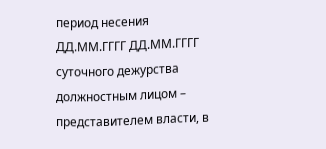период несения ДД.ММ.ГГГГ ДД.ММ.ГГГГ суточного дежурства должностным лицом – представителем власти, в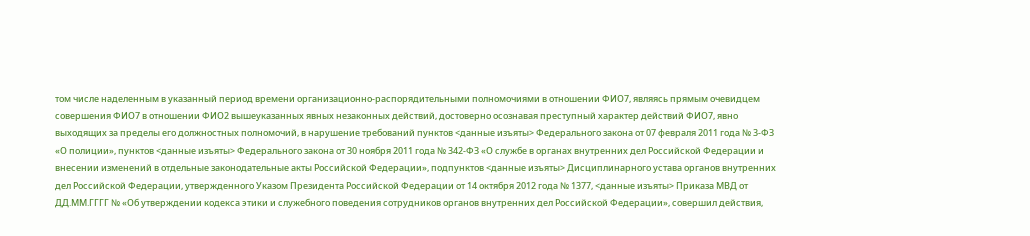том числе наделенным в указанный период времени организационно-распорядительными полномочиями в отношении ФИО7, являясь прямым очевидцем совершения ФИО7 в отношении ФИО2 вышеуказанных явных незаконных действий, достоверно осознавая преступный характер действий ФИО7, явно выходящих за пределы его должностных полномочий, в нарушение требований пунктов <данные изъяты> Федерального закона от 07 февраля 2011 года № 3-ФЗ «О полиции», пунктов <данные изъяты> Федерального закона от 30 ноября 2011 года № 342-ФЗ «О службе в органах внутренних дел Российской Федерации и внесении изменений в отдельные законодательные акты Российской Федерации», подпунктов <данные изъяты> Дисциплинарного устава органов внутренних дел Российской Федерации, утвержденного Указом Президента Российской Федерации от 14 октября 2012 года № 1377, <данные изъяты> Приказа МВД от ДД.ММ.ГГГГ № «Об утверждении кодекса этики и служебного поведения сотрудников органов внутренних дел Российской Федерации», совершил действия,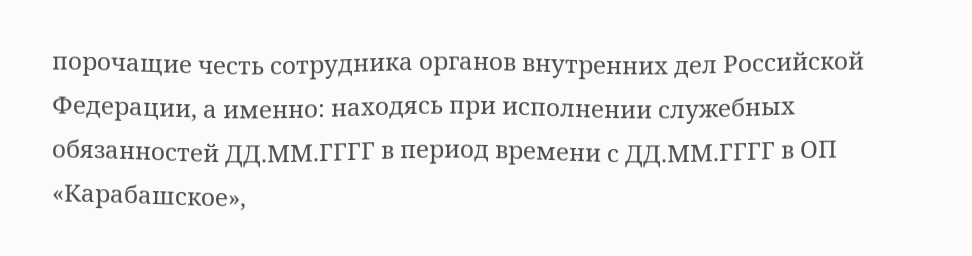порочащие честь сотрудника органов внутренних дел Российской Федерации, а именно: находясь при исполнении служебных обязанностей ДД.ММ.ГГГГ в период времени с ДД.ММ.ГГГГ в ОП «Карабашское»,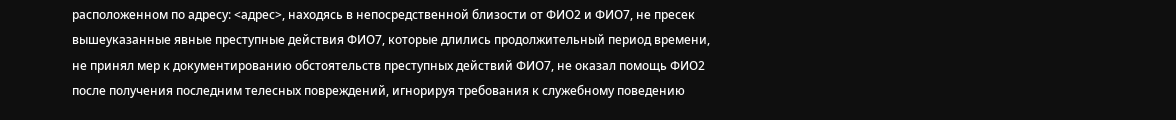расположенном по адресу: <адрес>, находясь в непосредственной близости от ФИО2 и ФИО7, не пресек вышеуказанные явные преступные действия ФИО7, которые длились продолжительный период времени, не принял мер к документированию обстоятельств преступных действий ФИО7, не оказал помощь ФИО2 после получения последним телесных повреждений, игнорируя требования к служебному поведению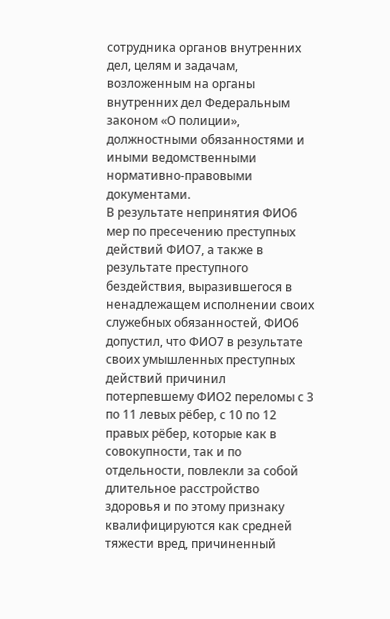сотрудника органов внутренних дел, целям и задачам, возложенным на органы внутренних дел Федеральным законом «О полиции», должностными обязанностями и иными ведомственными нормативно-правовыми документами.
В результате непринятия ФИО6 мер по пресечению преступных действий ФИО7, а также в результате преступного бездействия, выразившегося в ненадлежащем исполнении своих служебных обязанностей, ФИО6 допустил, что ФИО7 в результате своих умышленных преступных действий причинил потерпевшему ФИО2 переломы с 3 по 11 левых рёбер, с 10 по 12 правых рёбер, которые как в совокупности, так и по отдельности, повлекли за собой длительное расстройство здоровья и по этому признаку квалифицируются как средней тяжести вред, причиненный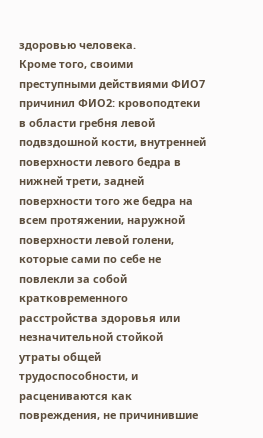здоровью человека.
Кроме того, своими преступными действиями ФИО7 причинил ФИО2: кровоподтеки в области гребня левой подвздошной кости, внутренней поверхности левого бедра в нижней трети, задней поверхности того же бедра на всем протяжении, наружной поверхности левой голени, которые сами по себе не повлекли за собой кратковременного расстройства здоровья или незначительной стойкой утраты общей трудоспособности, и расцениваются как повреждения, не причинившие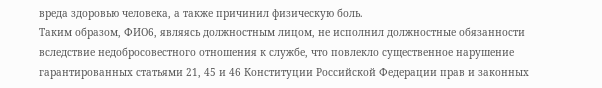вреда здоровью человека, а также причинил физическую боль.
Таким образом, ФИО6, являясь должностным лицом, не исполнил должностные обязанности вследствие недобросовестного отношения к службе, что повлекло существенное нарушение гарантированных статьями 21, 45 и 46 Конституции Российской Федерации прав и законных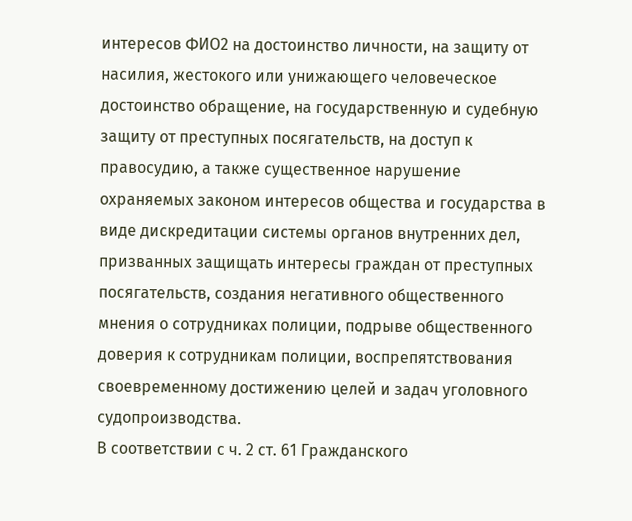интересов ФИО2 на достоинство личности, на защиту от насилия, жестокого или унижающего человеческое достоинство обращение, на государственную и судебную защиту от преступных посягательств, на доступ к правосудию, а также существенное нарушение охраняемых законом интересов общества и государства в виде дискредитации системы органов внутренних дел, призванных защищать интересы граждан от преступных посягательств, создания негативного общественного мнения о сотрудниках полиции, подрыве общественного доверия к сотрудникам полиции, воспрепятствования своевременному достижению целей и задач уголовного судопроизводства.
В соответствии с ч. 2 ст. 61 Гражданского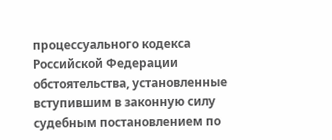процессуального кодекса Российской Федерации обстоятельства, установленные вступившим в законную силу судебным постановлением по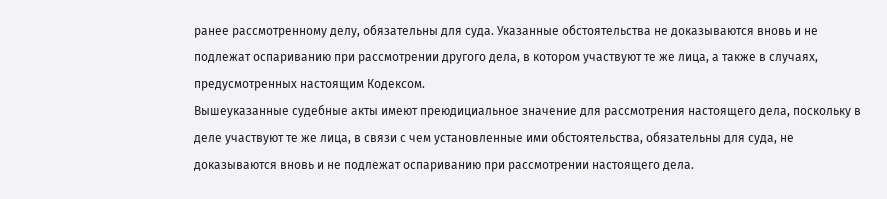ранее рассмотренному делу, обязательны для суда. Указанные обстоятельства не доказываются вновь и не подлежат оспариванию при рассмотрении другого дела, в котором участвуют те же лица, а также в случаях, предусмотренных настоящим Кодексом.
Вышеуказанные судебные акты имеют преюдициальное значение для рассмотрения настоящего дела, поскольку в деле участвуют те же лица, в связи с чем установленные ими обстоятельства, обязательны для суда, не доказываются вновь и не подлежат оспариванию при рассмотрении настоящего дела.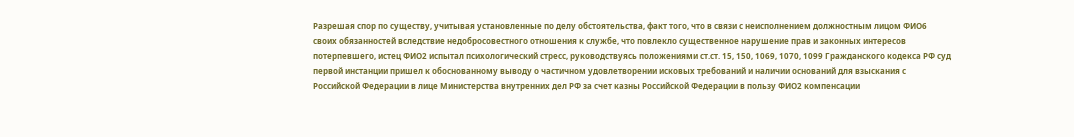Разрешая спор по существу, учитывая установленные по делу обстоятельства, факт того, что в связи с неисполнением должностным лицом ФИО6 своих обязанностей вследствие недобросовестного отношения к службе, что повлекло существенное нарушение прав и законных интересов потерпевшего, истец ФИО2 испытал психологический стресс, руководствуясь положениями ст.ст. 15, 150, 1069, 1070, 1099 Гражданского кодекса РФ суд первой инстанции пришел к обоснованному выводу о частичном удовлетворении исковых требований и наличии оснований для взыскания с Российской Федерации в лице Министерства внутренних дел РФ за счет казны Российской Федерации в пользу ФИО2 компенсации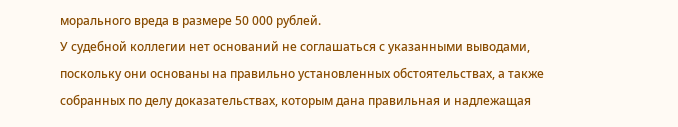морального вреда в размере 50 000 рублей.
У судебной коллегии нет оснований не соглашаться с указанными выводами, поскольку они основаны на правильно установленных обстоятельствах, а также собранных по делу доказательствах, которым дана правильная и надлежащая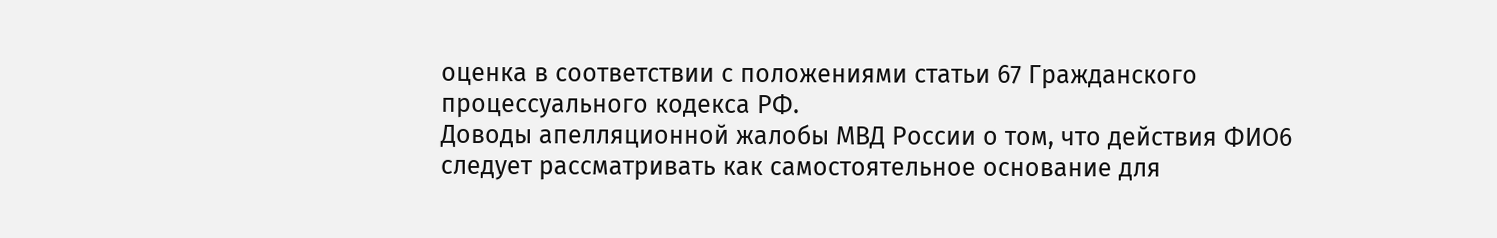оценка в соответствии с положениями статьи 67 Гражданского процессуального кодекса РФ.
Доводы апелляционной жалобы МВД России о том, что действия ФИО6 следует рассматривать как самостоятельное основание для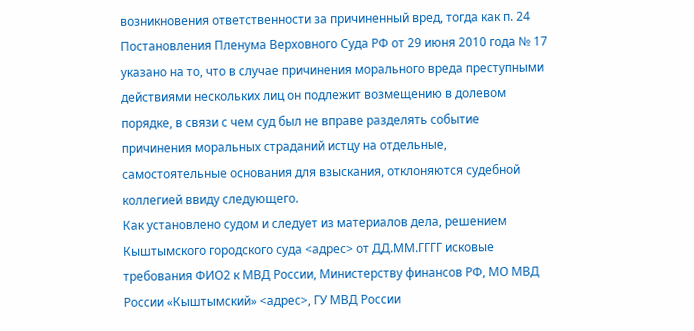возникновения ответственности за причиненный вред, тогда как п. 24 Постановления Пленума Верховного Суда РФ от 29 июня 2010 года № 17 указано на то, что в случае причинения морального вреда преступными действиями нескольких лиц он подлежит возмещению в долевом порядке, в связи с чем суд был не вправе разделять событие причинения моральных страданий истцу на отдельные, самостоятельные основания для взыскания, отклоняются судебной коллегией ввиду следующего.
Как установлено судом и следует из материалов дела, решением Кыштымского городского суда <адрес> от ДД.ММ.ГГГГ исковые требования ФИО2 к МВД России, Министерству финансов РФ, МО МВД России «Кыштымский» <адрес>, ГУ МВД России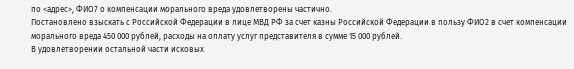по <адрес>, ФИО7 о компенсации морального вреда удовлетворены частично.
Постановлено взыскать с Российской Федерации в лице МВД РФ за счет казны Российской Федерации в пользу ФИО2 в счет компенсации морального вреда 450 000 рублей, расходы на оплату услуг представителя в сумме 15 000 рублей.
В удовлетворении остальной части исковых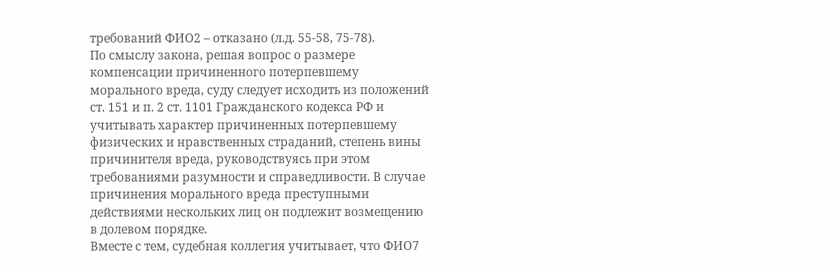требований ФИО2 – отказано (л.д. 55-58, 75-78).
По смыслу закона, решая вопрос о размере компенсации причиненного потерпевшему морального вреда, суду следует исходить из положений ст. 151 и п. 2 ст. 1101 Гражданского кодекса РФ и учитывать характер причиненных потерпевшему физических и нравственных страданий, степень вины причинителя вреда, руководствуясь при этом требованиями разумности и справедливости. В случае причинения морального вреда преступными действиями нескольких лиц он подлежит возмещению в долевом порядке.
Вместе с тем, судебная коллегия учитывает, что ФИО7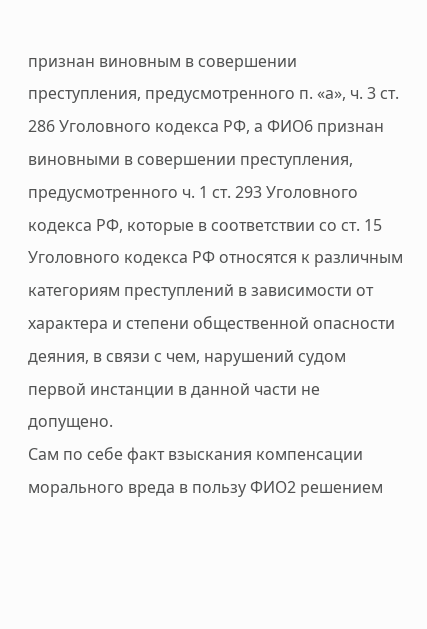признан виновным в совершении преступления, предусмотренного п. «а», ч. 3 ст. 286 Уголовного кодекса РФ, а ФИО6 признан виновными в совершении преступления, предусмотренного ч. 1 ст. 293 Уголовного кодекса РФ, которые в соответствии со ст. 15 Уголовного кодекса РФ относятся к различным категориям преступлений в зависимости от характера и степени общественной опасности деяния, в связи с чем, нарушений судом первой инстанции в данной части не допущено.
Сам по себе факт взыскания компенсации морального вреда в пользу ФИО2 решением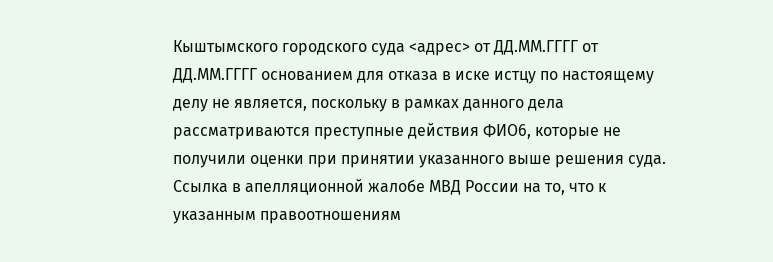Кыштымского городского суда <адрес> от ДД.ММ.ГГГГ от ДД.ММ.ГГГГ основанием для отказа в иске истцу по настоящему делу не является, поскольку в рамках данного дела рассматриваются преступные действия ФИО6, которые не получили оценки при принятии указанного выше решения суда.
Ссылка в апелляционной жалобе МВД России на то, что к указанным правоотношениям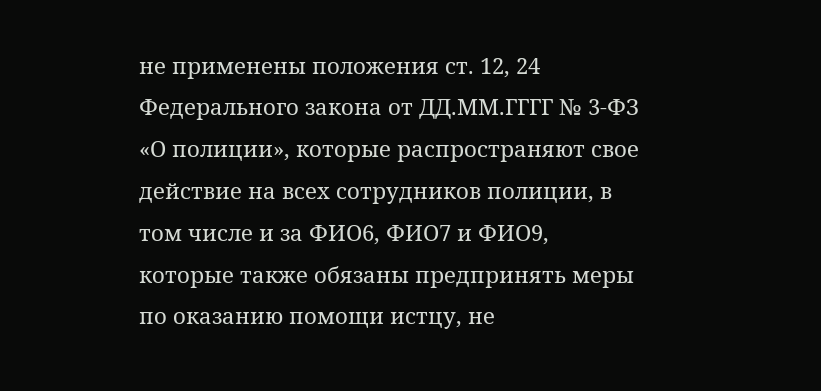не применены положения ст. 12, 24 Федерального закона от ДД.ММ.ГГГГ № 3-ФЗ «О полиции», которые распространяют свое действие на всех сотрудников полиции, в том числе и за ФИО6, ФИО7 и ФИО9, которые также обязаны предпринять меры по оказанию помощи истцу, не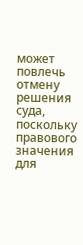может повлечь отмену решения суда, поскольку правового значения для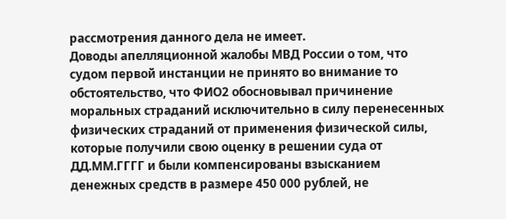рассмотрения данного дела не имеет.
Доводы апелляционной жалобы МВД России о том, что судом первой инстанции не принято во внимание то обстоятельство, что ФИО2 обосновывал причинение моральных страданий исключительно в силу перенесенных физических страданий от применения физической силы, которые получили свою оценку в решении суда от ДД.ММ.ГГГГ и были компенсированы взысканием денежных средств в размере 450 000 рублей, не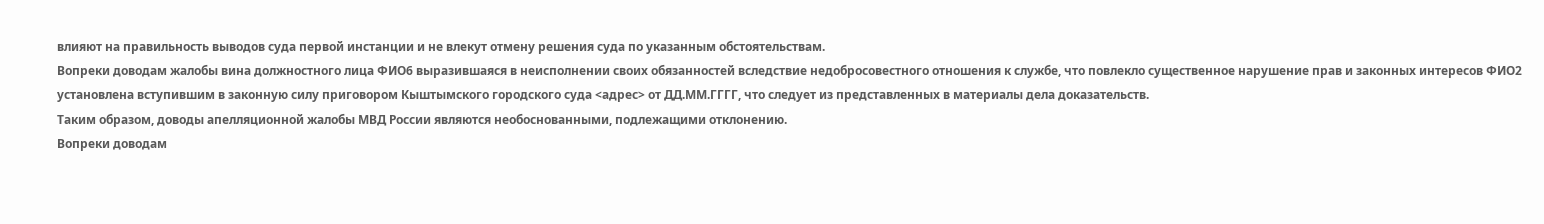влияют на правильность выводов суда первой инстанции и не влекут отмену решения суда по указанным обстоятельствам.
Вопреки доводам жалобы вина должностного лица ФИО6 выразившаяся в неисполнении своих обязанностей вследствие недобросовестного отношения к службе, что повлекло существенное нарушение прав и законных интересов ФИО2 установлена вступившим в законную силу приговором Кыштымского городского суда <адрес> от ДД.ММ.ГГГГ, что следует из представленных в материалы дела доказательств.
Таким образом, доводы апелляционной жалобы МВД России являются необоснованными, подлежащими отклонению.
Вопреки доводам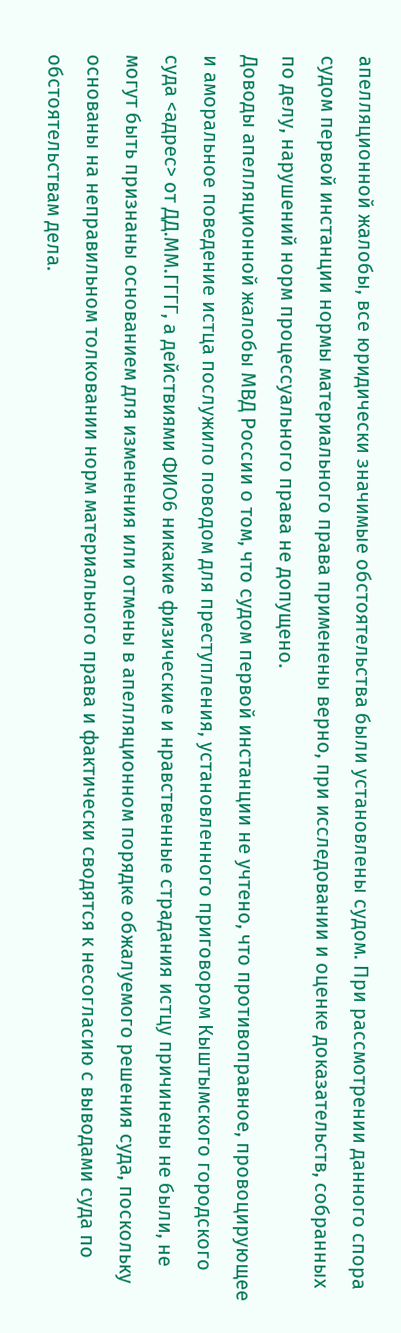апелляционной жалобы, все юридически значимые обстоятельства были установлены судом. При рассмотрении данного спора судом первой инстанции нормы материального права применены верно, при исследовании и оценке доказательств, собранных по делу, нарушений норм процессуального права не допущено.
Доводы апелляционной жалобы МВД России о том, что судом первой инстанции не учтено, что противоправное, провоцирующее и аморальное поведение истца послужило поводом для преступления, установленного приговором Кыштымского городского суда <адрес> от ДД.ММ.ГГГГ, а действиями ФИО6 никакие физические и нравственные страдания истцу причинены не были, не могут быть признаны основанием для изменения или отмены в апелляционном порядке обжалуемого решения суда, поскольку основаны на неправильном толковании норм материального права и фактически сводятся к несогласию с выводами суда по обстоятельствам дела.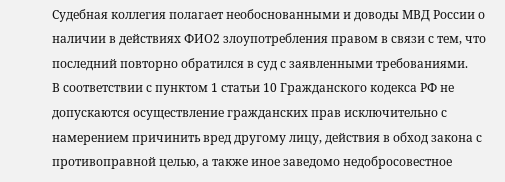Судебная коллегия полагает необоснованными и доводы МВД России о наличии в действиях ФИО2 злоупотребления правом в связи с тем, что последний повторно обратился в суд с заявленными требованиями.
В соответствии с пунктом 1 статьи 10 Гражданского кодекса РФ не допускаются осуществление гражданских прав исключительно с намерением причинить вред другому лицу, действия в обход закона с противоправной целью, а также иное заведомо недобросовестное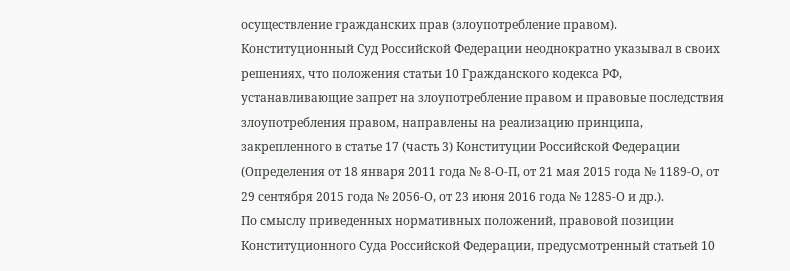осуществление гражданских прав (злоупотребление правом).
Конституционный Суд Российской Федерации неоднократно указывал в своих решениях, что положения статьи 10 Гражданского кодекса РФ, устанавливающие запрет на злоупотребление правом и правовые последствия злоупотребления правом, направлены на реализацию принципа, закрепленного в статье 17 (часть 3) Конституции Российской Федерации (Определения от 18 января 2011 года № 8-О-П, от 21 мая 2015 года № 1189-О, от 29 сентября 2015 года № 2056-О, от 23 июня 2016 года № 1285-О и др.).
По смыслу приведенных нормативных положений, правовой позиции Конституционного Суда Российской Федерации, предусмотренный статьей 10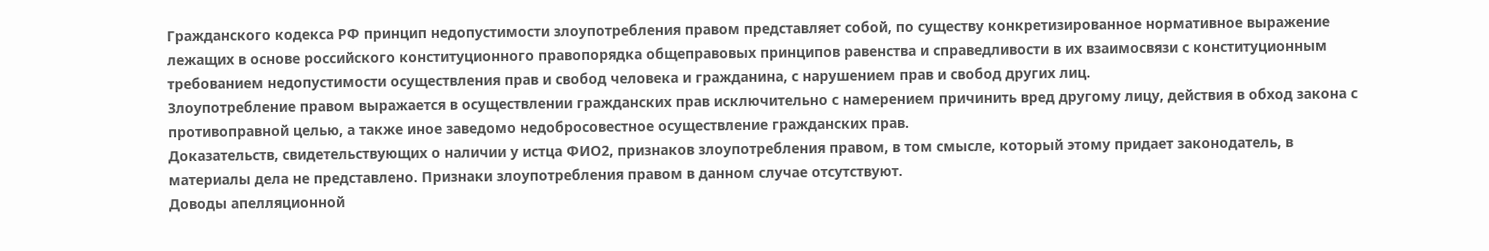Гражданского кодекса РФ принцип недопустимости злоупотребления правом представляет собой, по существу конкретизированное нормативное выражение лежащих в основе российского конституционного правопорядка общеправовых принципов равенства и справедливости в их взаимосвязи с конституционным требованием недопустимости осуществления прав и свобод человека и гражданина, с нарушением прав и свобод других лиц.
Злоупотребление правом выражается в осуществлении гражданских прав исключительно с намерением причинить вред другому лицу, действия в обход закона с противоправной целью, а также иное заведомо недобросовестное осуществление гражданских прав.
Доказательств, свидетельствующих о наличии у истца ФИО2, признаков злоупотребления правом, в том смысле, который этому придает законодатель, в материалы дела не представлено. Признаки злоупотребления правом в данном случае отсутствуют.
Доводы апелляционной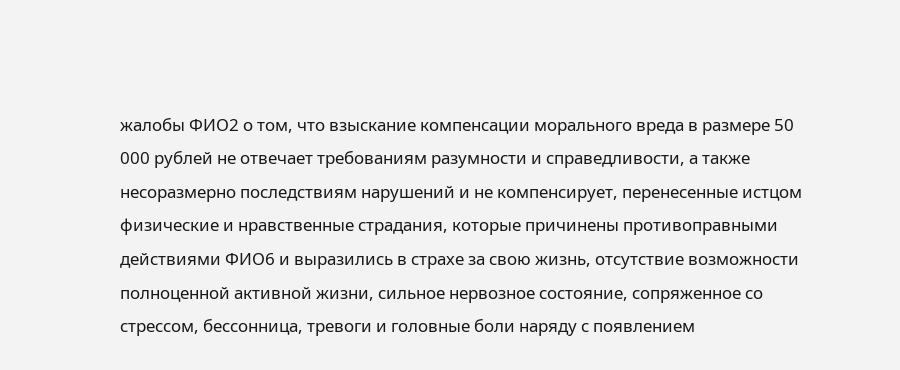жалобы ФИО2 о том, что взыскание компенсации морального вреда в размере 50 000 рублей не отвечает требованиям разумности и справедливости, а также несоразмерно последствиям нарушений и не компенсирует, перенесенные истцом физические и нравственные страдания, которые причинены противоправными действиями ФИО6 и выразились в страхе за свою жизнь, отсутствие возможности полноценной активной жизни, сильное нервозное состояние, сопряженное со стрессом, бессонница, тревоги и головные боли наряду с появлением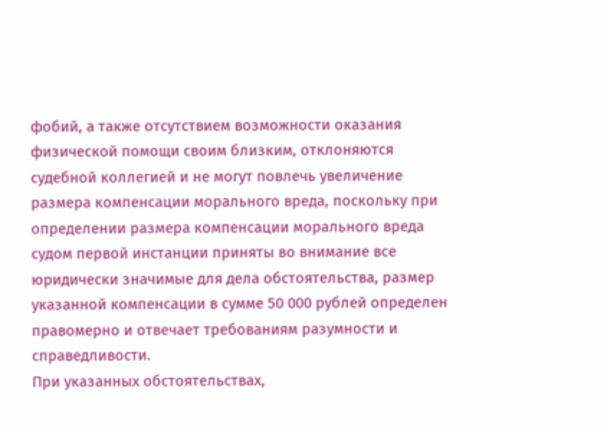фобий, а также отсутствием возможности оказания физической помощи своим близким, отклоняются судебной коллегией и не могут повлечь увеличение размера компенсации морального вреда, поскольку при определении размера компенсации морального вреда судом первой инстанции приняты во внимание все юридически значимые для дела обстоятельства, размер указанной компенсации в сумме 50 000 рублей определен правомерно и отвечает требованиям разумности и справедливости.
При указанных обстоятельствах,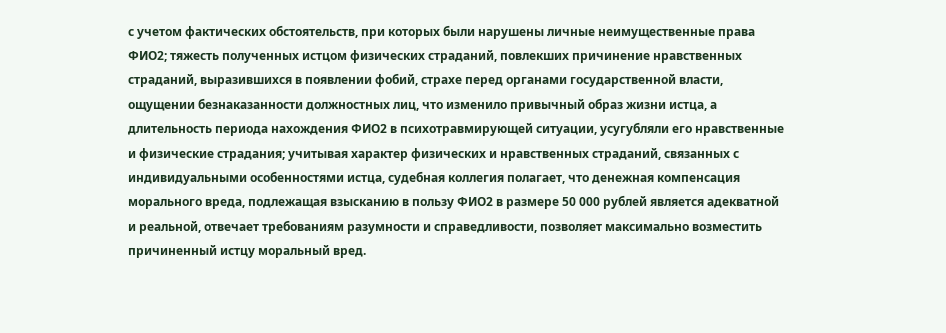с учетом фактических обстоятельств, при которых были нарушены личные неимущественные права ФИО2; тяжесть полученных истцом физических страданий, повлекших причинение нравственных страданий, выразившихся в появлении фобий, страхе перед органами государственной власти, ощущении безнаказанности должностных лиц, что изменило привычный образ жизни истца, а длительность периода нахождения ФИО2 в психотравмирующей ситуации, усугубляли его нравственные и физические страдания; учитывая характер физических и нравственных страданий, связанных с индивидуальными особенностями истца, судебная коллегия полагает, что денежная компенсация морального вреда, подлежащая взысканию в пользу ФИО2 в размере 50 000 рублей является адекватной и реальной, отвечает требованиям разумности и справедливости, позволяет максимально возместить причиненный истцу моральный вред.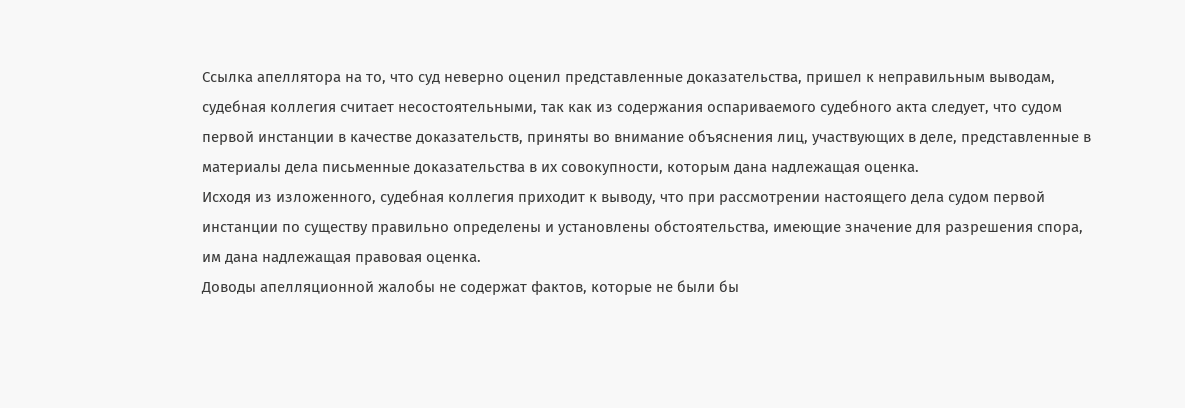Ссылка апеллятора на то, что суд неверно оценил представленные доказательства, пришел к неправильным выводам, судебная коллегия считает несостоятельными, так как из содержания оспариваемого судебного акта следует, что судом первой инстанции в качестве доказательств, приняты во внимание объяснения лиц, участвующих в деле, представленные в материалы дела письменные доказательства в их совокупности, которым дана надлежащая оценка.
Исходя из изложенного, судебная коллегия приходит к выводу, что при рассмотрении настоящего дела судом первой инстанции по существу правильно определены и установлены обстоятельства, имеющие значение для разрешения спора, им дана надлежащая правовая оценка.
Доводы апелляционной жалобы не содержат фактов, которые не были бы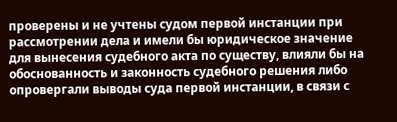проверены и не учтены судом первой инстанции при рассмотрении дела и имели бы юридическое значение для вынесения судебного акта по существу, влияли бы на обоснованность и законность судебного решения либо опровергали выводы суда первой инстанции, в связи с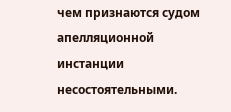чем признаются судом апелляционной инстанции несостоятельными.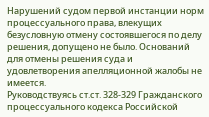Нарушений судом первой инстанции норм процессуального права, влекущих безусловную отмену состоявшегося по делу решения, допущено не было. Оснований для отмены решения суда и удовлетворения апелляционной жалобы не имеется.
Руководствуясь ст.ст. 328-329 Гражданского процессуального кодекса Российской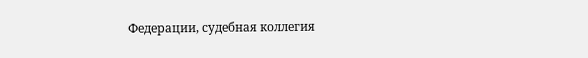Федерации, судебная коллегия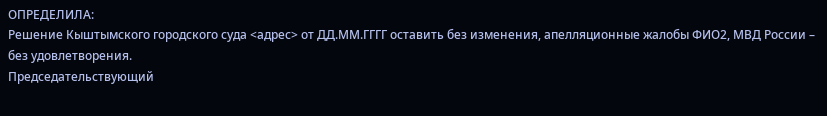ОПРЕДЕЛИЛА:
Решение Кыштымского городского суда <адрес> от ДД.ММ.ГГГГ оставить без изменения, апелляционные жалобы ФИО2, МВД России – без удовлетворения.
Председательствующий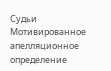Судьи
Мотивированное апелляционное определение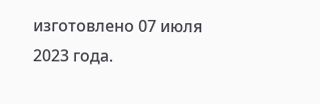изготовлено 07 июля 2023 года.